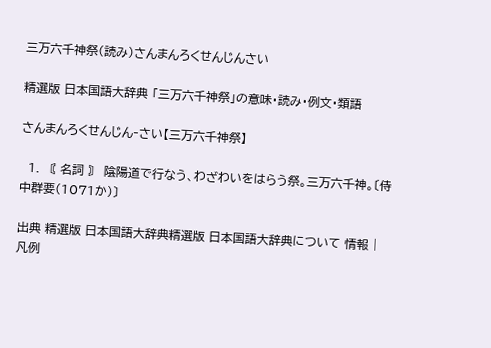三万六千神祭(読み)さんまんろくせんじんさい

精選版 日本国語大辞典 「三万六千神祭」の意味・読み・例文・類語

さんまんろくせんじん‐さい【三万六千神祭】

  1. 〘 名詞 〙 陰陽道で行なう、わざわいをはらう祭。三万六千神。〔侍中群要(1071か)〕

出典 精選版 日本国語大辞典精選版 日本国語大辞典について 情報 | 凡例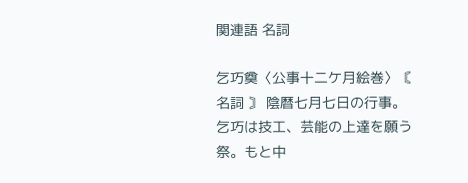関連語 名詞

乞巧奠〈公事十二ケ月絵巻〉〘 名詞 〙 陰暦七月七日の行事。乞巧は技工、芸能の上達を願う祭。もと中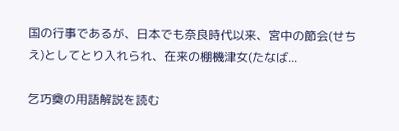国の行事であるが、日本でも奈良時代以来、宮中の節会(せちえ)としてとり入れられ、在来の棚機津女(たなば...

乞巧奠の用語解説を読む